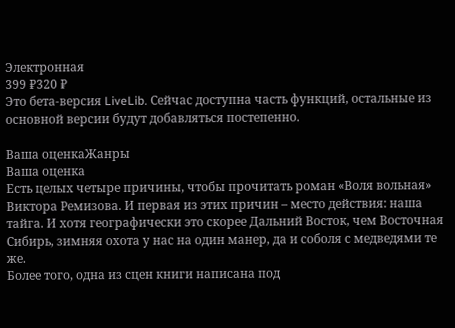Электронная
399 ₽320 ₽
Это бета-версия LiveLib. Сейчас доступна часть функций, остальные из основной версии будут добавляться постепенно.

Ваша оценкаЖанры
Ваша оценка
Есть целых четыре причины, чтобы прочитать роман «Воля вольная» Виктора Ремизова. И первая из этих причин – место действия: наша тайга. И хотя географически это скорее Дальний Восток, чем Восточная Сибирь, зимняя охота у нас на один манер, да и соболя с медведями те же.
Более того, одна из сцен книги написана под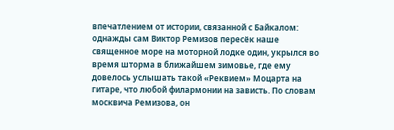впечатлением от истории, связанной с Байкалом: однажды сам Виктор Ремизов пересёк наше священное море на моторной лодке один, укрылся во время шторма в ближайшем зимовье, где ему довелось услышать такой «Реквием» Моцарта на гитаре, что любой филармонии на зависть. По словам москвича Ремизова, он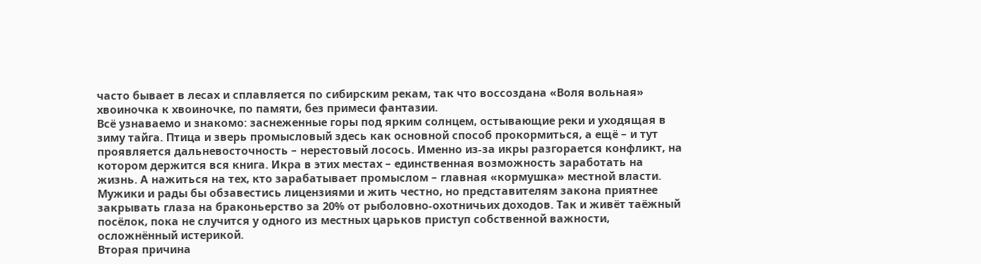часто бывает в лесах и сплавляется по сибирским рекам, так что воссоздана «Воля вольная» хвоиночка к хвоиночке, по памяти, без примеси фантазии.
Всё узнаваемо и знакомо: заснеженные горы под ярким солнцем, остывающие реки и уходящая в зиму тайга. Птица и зверь промысловый здесь как основной способ прокормиться, а ещё – и тут проявляется дальневосточность – нерестовый лосось. Именно из-за икры разгорается конфликт, на котором держится вся книга. Икра в этих местах – единственная возможность заработать на жизнь. А нажиться на тех, кто зарабатывает промыслом – главная «кормушка» местной власти. Мужики и рады бы обзавестись лицензиями и жить честно, но представителям закона приятнее закрывать глаза на браконьерство за 20% от рыболовно-охотничьих доходов. Так и живёт таёжный посёлок, пока не случится у одного из местных царьков приступ собственной важности, осложнённый истерикой.
Вторая причина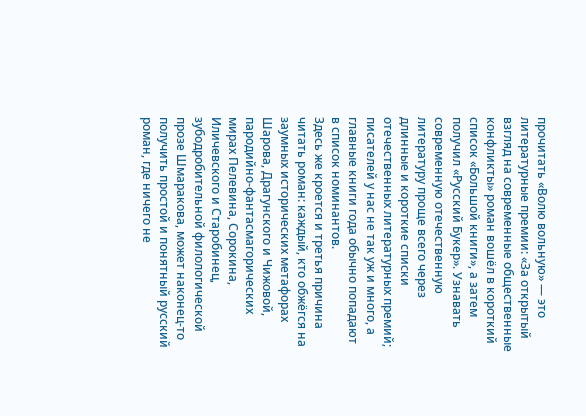прочитать «Волю вольную» — это литературные премии: «За открытый взгляд на современные общественные конфликты» роман вошёл в короткий список «Большой книги», а затем получил «Русский Букер». Узнавать современную отечественную литературу проще всего через длинные и короткие списки отечественных литературных премий; писателей у нас не так уж и много, а главные книги года обычно попадают в список номинантов.
Здесь же кроется и третья причина читать роман: каждый, кто обжёгся на заумных исторических метафорах Шарова, Драгунского и Чижовой, пародийно-фантасмагорических мирах Пелевина, Сорокина, Иличевского и Старобинец, зубодробительной филологической прозе Шмаракова, может наконец-то получить простой и понятный русский роман, где ничего не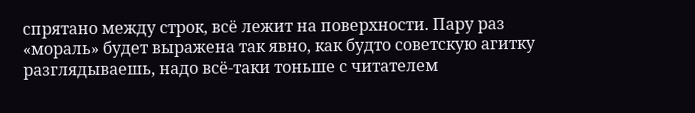спрятано между строк, всё лежит на поверхности. Пару раз «мораль» будет выражена так явно, как будто советскую агитку разглядываешь, надо всё-таки тоньше с читателем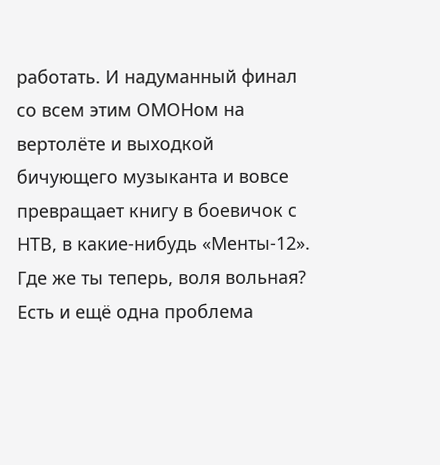работать. И надуманный финал со всем этим ОМОНом на вертолёте и выходкой бичующего музыканта и вовсе превращает книгу в боевичок с НТВ, в какие-нибудь «Менты-12». Где же ты теперь, воля вольная?
Есть и ещё одна проблема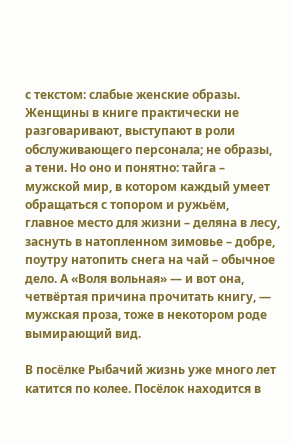с текстом: слабые женские образы. Женщины в книге практически не разговаривают, выступают в роли обслуживающего персонала; не образы, а тени. Но оно и понятно: тайга – мужской мир, в котором каждый умеет обращаться с топором и ружьём, главное место для жизни – деляна в лесу, заснуть в натопленном зимовье – добре, поутру натопить снега на чай – обычное дело. А «Воля вольная» — и вот она, четвёртая причина прочитать книгу, — мужская проза, тоже в некотором роде вымирающий вид.

В посёлке Рыбачий жизнь уже много лет катится по колее. Посёлок находится в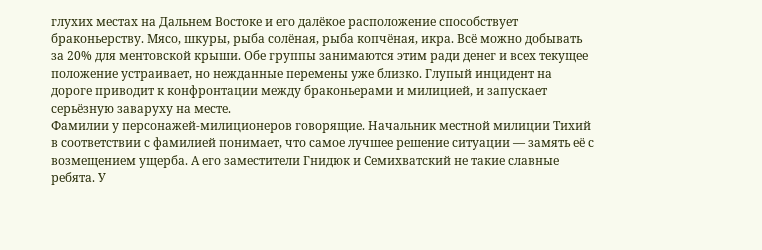глухих местах на Дальнем Востоке и его далёкое расположение способствует браконьерству. Мясо, шкуры, рыба солёная, рыба копчёная, икра. Всё можно добывать за 20% для ментовской крыши. Обе группы занимаются этим ради денег и всех текущее положение устраивает, но нежданные перемены уже близко. Глупый инцидент на дороге приводит к конфронтации между браконьерами и милицией, и запускает серьёзную заваруху на месте.
Фамилии у персонажей-милиционеров говорящие. Начальник местной милиции Тихий в соответствии с фамилией понимает, что самое лучшее решение ситуации — замять её с возмещением ущерба. А его заместители Гнидюк и Семихватский не такие славные ребята. У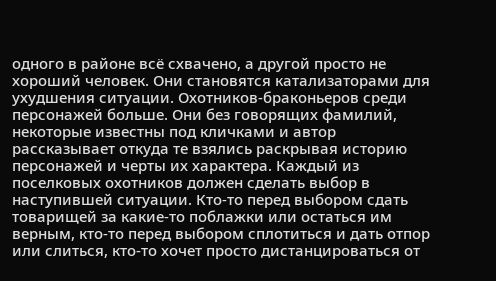одного в районе всё схвачено, а другой просто не хороший человек. Они становятся катализаторами для ухудшения ситуации. Охотников-браконьеров среди персонажей больше. Они без говорящих фамилий, некоторые известны под кличками и автор рассказывает откуда те взялись раскрывая историю персонажей и черты их характера. Каждый из поселковых охотников должен сделать выбор в наступившей ситуации. Кто-то перед выбором сдать товарищей за какие-то поблажки или остаться им верным, кто-то перед выбором сплотиться и дать отпор или слиться, кто-то хочет просто дистанцироваться от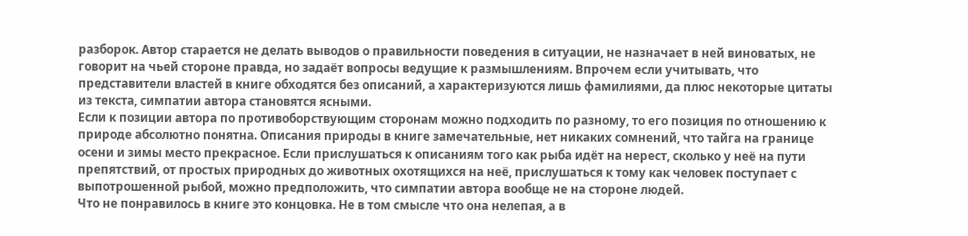разборок. Автор старается не делать выводов о правильности поведения в ситуации, не назначает в ней виноватых, не говорит на чьей стороне правда, но задаёт вопросы ведущие к размышлениям. Впрочем если учитывать, что представители властей в книге обходятся без описаний, а характеризуются лишь фамилиями, да плюс некоторые цитаты из текста, симпатии автора становятся ясными.
Если к позиции автора по противоборствующим сторонам можно подходить по разному, то его позиция по отношению к природе абсолютно понятна. Описания природы в книге замечательные, нет никаких сомнений, что тайга на границе осени и зимы место прекрасное. Если прислушаться к описаниям того как рыба идёт на нерест, сколько у неё на пути препятствий, от простых природных до животных охотящихся на неё, прислушаться к тому как человек поступает с выпотрошенной рыбой, можно предположить, что симпатии автора вообще не на стороне людей.
Что не понравилось в книге это концовка. Не в том смысле что она нелепая, а в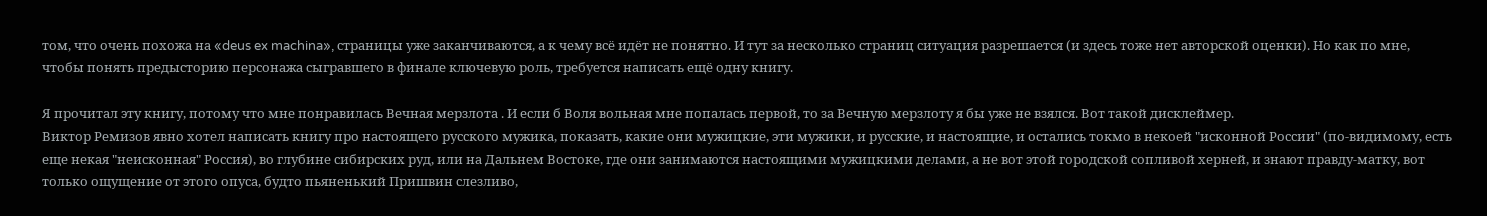том, что очень похожа на «deus ex machina», страницы уже заканчиваются, а к чему всё идёт не понятно. И тут за несколько страниц ситуация разрешается (и здесь тоже нет авторской оценки). Но как по мне, чтобы понять предысторию персонажа сыгравшего в финале ключевую роль, требуется написать ещё одну книгу.

Я прочитал эту книгу, потому что мне понравилась Вечная мерзлота . И если б Воля вольная мне попалась первой, то за Вечную мерзлоту я бы уже не взялся. Вот такой дисклеймер.
Виктор Ремизов явно хотел написать книгу про настоящего русского мужика, показать, какие они мужицкие, эти мужики, и русские, и настоящие, и остались токмо в некоей "исконной России" (по-видимому, есть еще некая "неисконная" Россия), во глубине сибирских руд, или на Дальнем Востоке, где они занимаются настоящими мужицкими делами, а не вот этой городской сопливой херней, и знают правду-матку, вот только ощущение от этого опуса, будто пьяненький Пришвин слезливо,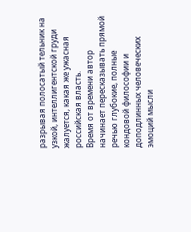разрывая полосатый тельник на узкой, интеллигентской груди жалуется, какая же ужасная российская власть.
Время от времени автор начинает пересказывать прямой речью глубокие, полные кондовой философии и доподлинных человеческих эмоций мысли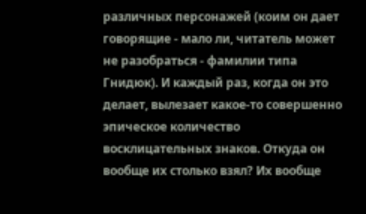различных персонажей (коим он дает говорящие - мало ли, читатель может не разобраться - фамилии типа Гнидюк). И каждый раз, когда он это делает, вылезает какое-то совершенно эпическое количество восклицательных знаков. Откуда он вообще их столько взял? Их вообще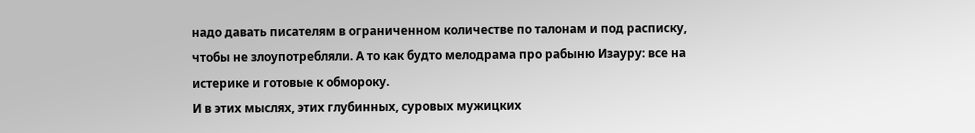надо давать писателям в ограниченном количестве по талонам и под расписку, чтобы не злоупотребляли. А то как будто мелодрама про рабыню Изауру: все на истерике и готовые к обмороку.
И в этих мыслях, этих глубинных, суровых мужицких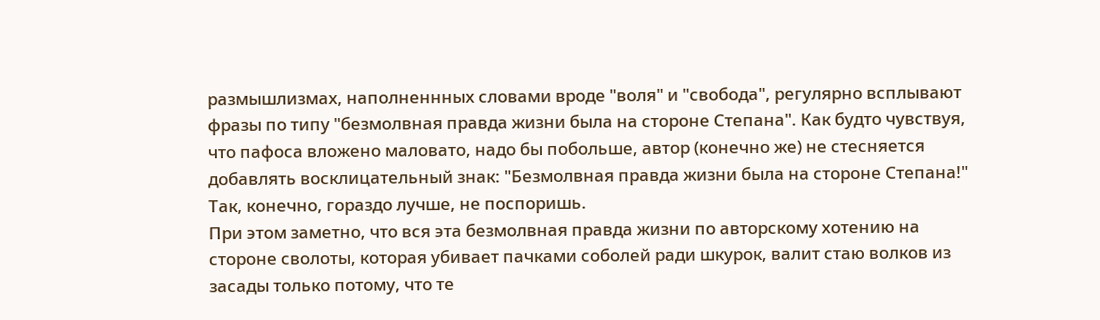размышлизмах, наполненнных словами вроде "воля" и "свобода", регулярно всплывают фразы по типу "безмолвная правда жизни была на стороне Степана". Как будто чувствуя, что пафоса вложено маловато, надо бы побольше, автор (конечно же) не стесняется добавлять восклицательный знак: "Безмолвная правда жизни была на стороне Степана!" Так, конечно, гораздо лучше, не поспоришь.
При этом заметно, что вся эта безмолвная правда жизни по авторскому хотению на стороне сволоты, которая убивает пачками соболей ради шкурок, валит стаю волков из засады только потому, что те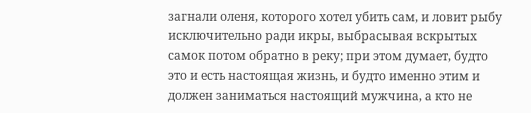загнали оленя, которого хотел убить сам, и ловит рыбу исключительно ради икры, выбрасывая вскрытых самок потом обратно в реку; при этом думает, будто это и есть настоящая жизнь, и будто именно этим и должен заниматься настоящий мужчина, а кто не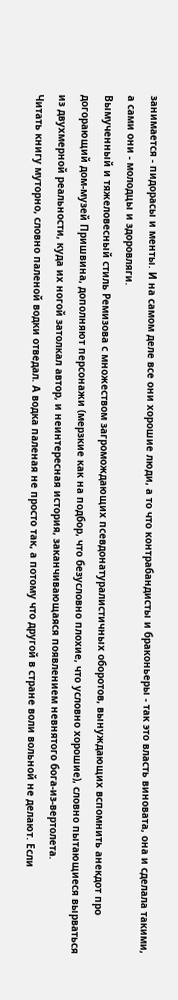занимается - пидорасы и менты. И на самом деле все они хорошие люди, а то что контрабандисты и браконьеры - так это власть виновата, она и сделала такими, а сами они - молодцы и здоровляги.
Вымученный и тяжеловесный стиль Ремизова с множеством загромождающих псевдонатуралистичных оборотов, вынуждающих вспомнить анекдот про догорающий дом-музей Пришвина, дополняют персонажи (мерзкие как на подбор, что безусловно плохие, что условно хорошие), словно пытающиеся вырваться из двухмерной реальности, куда их ногой затолкал автор, и неинтересная история, заканчивающаяся появлением невнятого бога-из-вертолета.
Читать книгу муторно, словно паленой водки отведал. А водка паленая не просто так, а потому что другой в стране воли вольной не делают. Если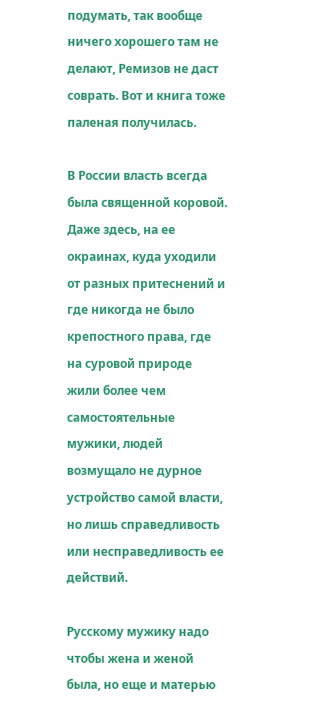подумать, так вообще ничего хорошего там не делают, Ремизов не даст соврать. Вот и книга тоже паленая получилась.

В России власть всегда была священной коровой. Даже здесь, на ее окраинах, куда уходили от разных притеснений и где никогда не было крепостного права, где на суровой природе жили более чем самостоятельные мужики, людей возмущало не дурное устройство самой власти, но лишь справедливость или несправедливость ее действий.

Русскому мужику надо чтобы жена и женой была, но еще и матерью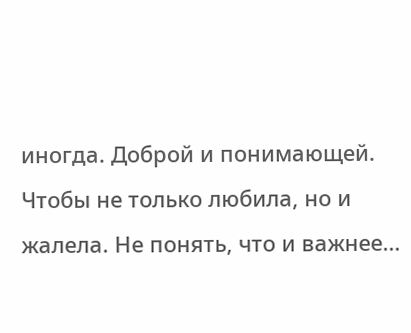иногда. Доброй и понимающей. Чтобы не только любила, но и жалела. Не понять, что и важнее…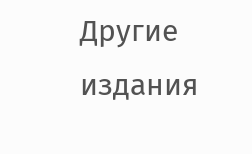Другие издания